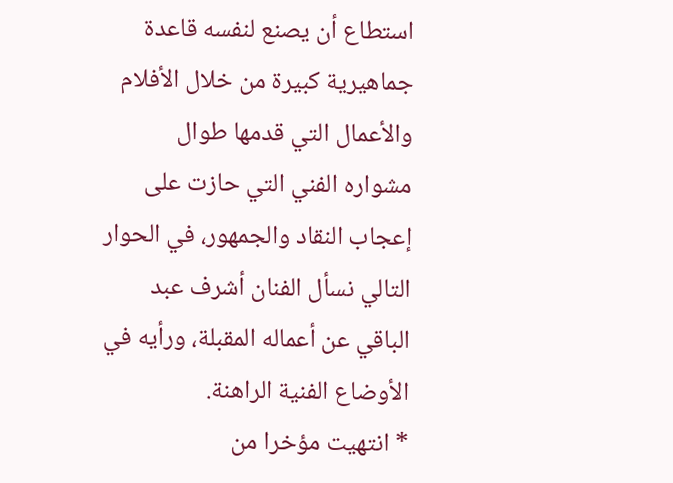استطاع أن يصنع لنفسه قاعدة جماهيرية كبيرة من خلال الأفلام والأعمال التي قدمها طوال مشواره الفني التي حازت على إعجاب النقاد والجمهور، في الحوار التالي نسأل الفنان أشرف عبد الباقي عن أعماله المقبلة، ورأيه في الأوضاع الفنية الراهنة.
* انتهيت مؤخرا من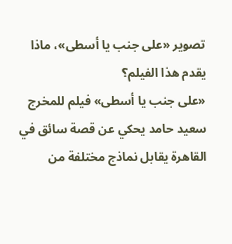تصوير «على جنب يا أسطى»، ماذا يقدم هذا الفيلم؟
«على جنب يا أسطى» فيلم للمخرج سعيد حامد يحكي عن قصة سائق في القاهرة يقابل نماذج مختلفة من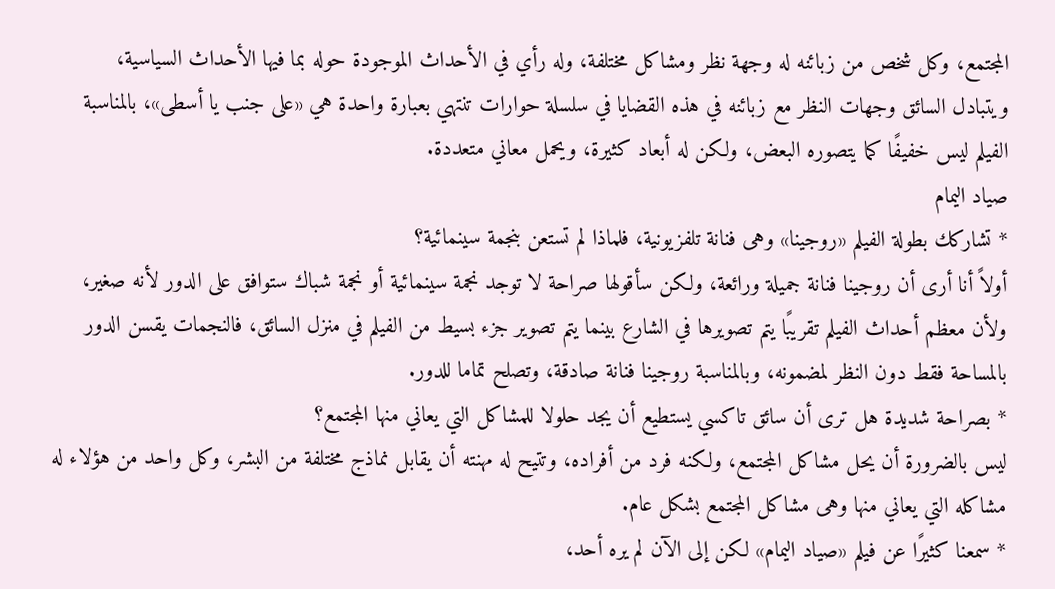المجتمع، وكل شخص من زبائنه له وجهة نظر ومشاكل مختلفة، وله رأي في الأحداث الموجودة حوله بما فيها الأحداث السياسية،
ويتبادل السائق وجهات النظر مع زبائنه في هذه القضايا في سلسلة حوارات تنتهي بعبارة واحدة هي «على جنب يا أسطى»، بالمناسبة الفيلم ليس خفيفًا كما يتصوره البعض، ولكن له أبعاد كثيرة، ويحمل معاني متعددة.
صياد اليمام
* تشاركك بطولة الفيلم «روجينا» وهى فنانة تلفزيونية، فلماذا لم تستعن بنجمة سينمائية؟
أولاً أنا أرى أن روجينا فنانة جميلة ورائعة، ولكن سأقولها صراحة لا توجد نجمة سينمائية أو نجمة شباك ستوافق على الدور لأنه صغير، ولأن معظم أحداث الفيلم تقريبًا يتم تصويرها في الشارع بينما يتم تصوير جزء بسيط من الفيلم في منزل السائق، فالنجمات يقسن الدور بالمساحة فقط دون النظر لمضمونه، وبالمناسبة روجينا فنانة صادقة، وتصلح تماما للدور.
* بصراحة شديدة هل ترى أن سائق تاكسي يستطيع أن يجد حلولا للمشاكل التي يعاني منها المجتمع؟
ليس بالضرورة أن يحل مشاكل المجتمع، ولكنه فرد من أفراده، وتتيح له مهنته أن يقابل نماذج مختلفة من البشر، وكل واحد من هؤلاء له مشاكله التي يعاني منها وهى مشاكل المجتمع بشكل عام.
* سمعنا كثيرًا عن فيلم «صياد اليمام» لكن إلى الآن لم يره أحد،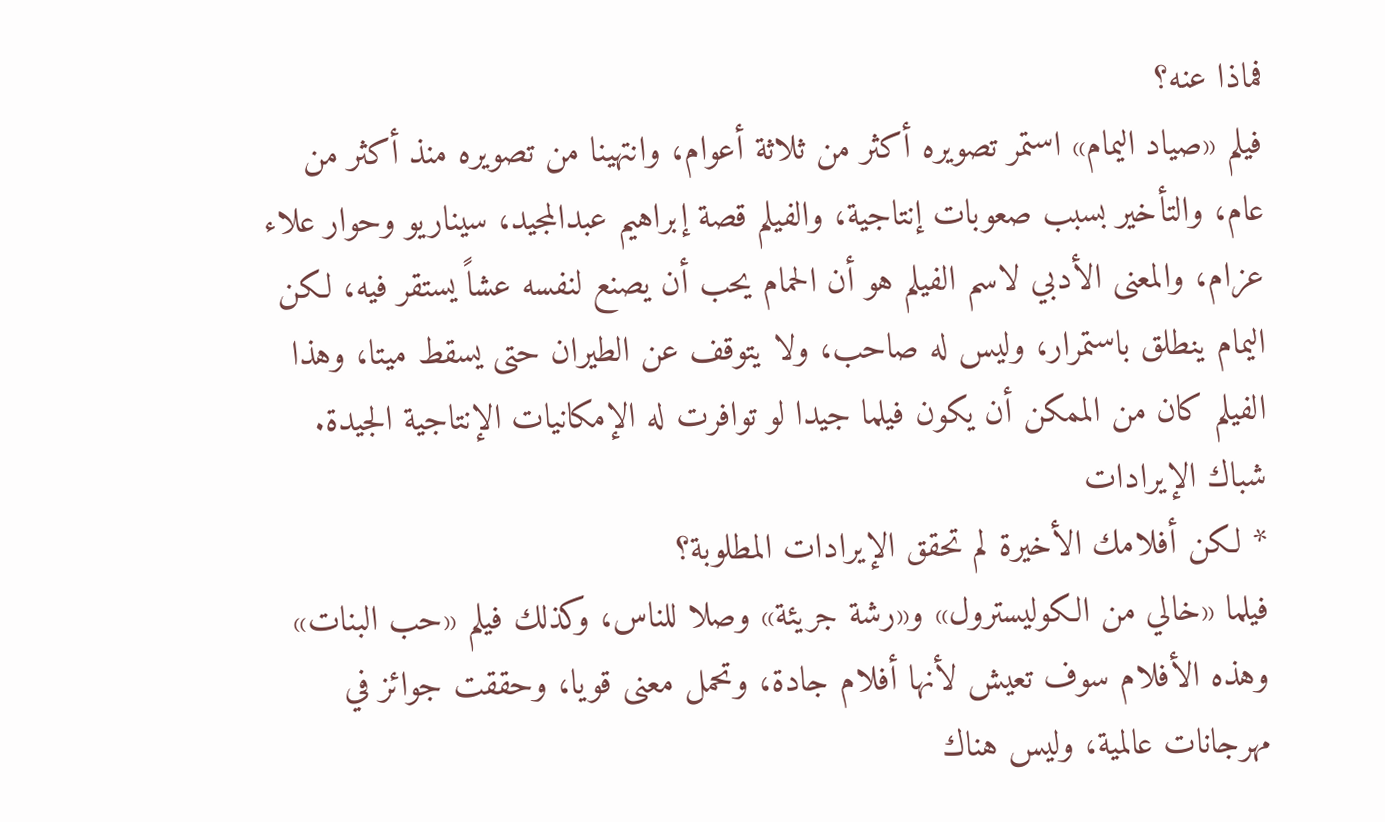فماذا عنه؟
فيلم «صياد اليمام» استمر تصويره أكثر من ثلاثة أعوام، وانتهينا من تصويره منذ أكثر من عام، والتأخير بسبب صعوبات إنتاجية، والفيلم قصة إبراهيم عبدالمجيد، سيناريو وحوار علاء عزام، والمعنى الأدبي لاسم الفيلم هو أن الحمام يحب أن يصنع لنفسه عشاً يستقر فيه، لكن اليمام ينطلق باستمرار، وليس له صاحب، ولا يتوقف عن الطيران حتى يسقط ميتا، وهذا الفيلم كان من الممكن أن يكون فيلما جيدا لو توافرت له الإمكانيات الإنتاجية الجيدة.
شباك الإيرادات
* لكن أفلامك الأخيرة لم تحقق الإيرادات المطلوبة؟
فيلما «خالي من الكوليسترول» و«رشة جريئة» وصلا للناس، وكذلك فيلم «حب البنات» وهذه الأفلام سوف تعيش لأنها أفلام جادة، وتحمل معنى قويا، وحققت جوائز في مهرجانات عالمية، وليس هناك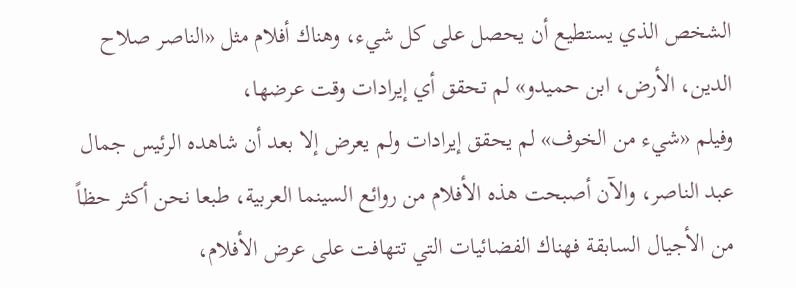الشخص الذي يستطيع أن يحصل على كل شيء، وهناك أفلام مثل «الناصر صلاح الدين، الأرض، ابن حميدو» لم تحقق أي إيرادات وقت عرضها،
وفيلم «شيء من الخوف» لم يحقق إيرادات ولم يعرض إلا بعد أن شاهده الرئيس جمال عبد الناصر، والآن أصبحت هذه الأفلام من روائع السينما العربية، طبعا نحن أكثر حظاً من الأجيال السابقة فهناك الفضائيات التي تتهافت على عرض الأفلام،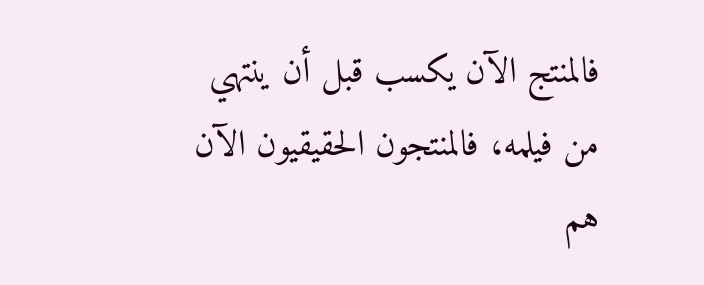فالمنتج الآن يكسب قبل أن ينتهي من فيلمه، فالمنتجون الحقيقيون الآن هم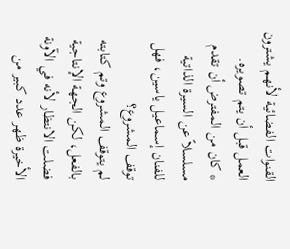القنوات الفضائية لأنهم يشترون العمل قبل أن يتم تصويره.
* كان من المفترض أن تقدم مسلسلاً عن السيرة الذاتية للفنان إسماعيل ياسين، فهل توقف المشروع؟
لم يتوقف المشروع وتم كتابته بالفعل، لكن الجهة الإنتاجية فضلت الانتظار لأنه في الآونة الأخيرة ظهر عدد كبير من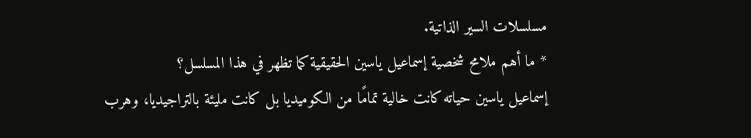مسلسلات السير الذاتية.
* ما أهم ملامح شخصية إسماعيل ياسين الحقيقية كما تظهر في هذا المسلسل؟
إسماعيل ياسين حياته كانت خالية تمامًا من الكوميديا بل كانت مليئة بالتراجيديا، وهرب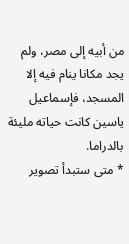من أبيه إلى مصر، ولم يجد مكانا ينام فيه إلا المسجد، فإسماعيل ياسين كانت حياته مليئة بالدراما.
* متى ستبدأ تصوير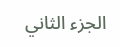الجزء الثاني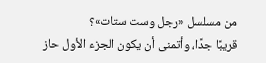من مسلسل «رجل وست ستات»؟
قريبًا جدًا، وأتمنى أن يكون الجزء الأول حاز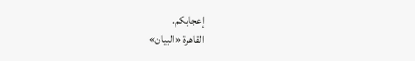إعجابكم.
القاهرة «البيان»